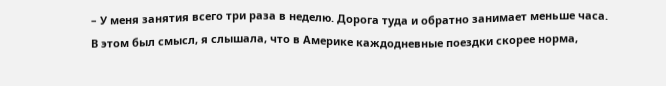– У меня занятия всего три раза в неделю. Дорога туда и обратно занимает меньше часа.
В этом был смысл, я слышала, что в Америке каждодневные поездки скорее норма,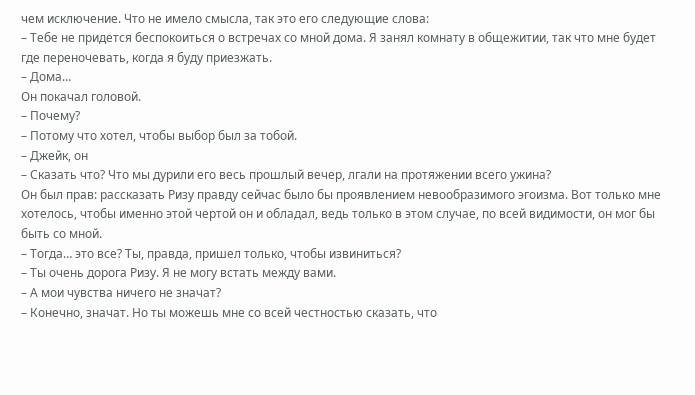чем исключение. Что не имело смысла, так это его следующие слова:
– Тебе не придется беспокоиться о встречах со мной дома. Я занял комнату в общежитии, так что мне будет где переночевать, когда я буду приезжать.
– Дома…
Он покачал головой.
– Почему?
– Потому что хотел, чтобы выбор был за тобой.
– Джейк, он
– Сказать что? Что мы дурили его весь прошлый вечер, лгали на протяжении всего ужина?
Он был прав: рассказать Ризу правду сейчас было бы проявлением невообразимого эгоизма. Вот только мне хотелось, чтобы именно этой чертой он и обладал, ведь только в этом случае, по всей видимости, он мог бы быть со мной.
– Тогда… это все? Ты, правда, пришел только, чтобы извиниться?
– Ты очень дорога Ризу. Я не могу встать между вами.
– А мои чувства ничего не значат?
– Конечно, значат. Но ты можешь мне со всей честностью сказать, что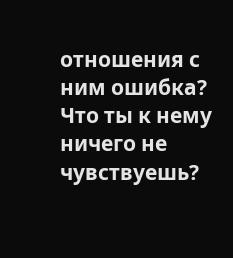отношения с ним ошибка? Что ты к нему ничего не чувствуешь?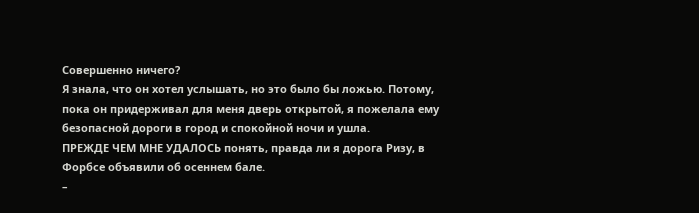Совершенно ничего?
Я знала, что он хотел услышать, но это было бы ложью. Потому, пока он придерживал для меня дверь открытой, я пожелала ему безопасной дороги в город и спокойной ночи и ушла.
ПРЕЖДЕ ЧЕМ МНЕ УДАЛОСЬ понять, правда ли я дорога Ризу, в Форбсе объявили об осеннем бале.
–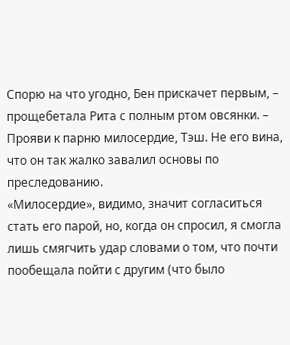Спорю на что угодно, Бен прискачет первым, – прощебетала Рита с полным ртом овсянки. – Прояви к парню милосердие, Тэш. Не его вина, что он так жалко завалил основы по преследованию.
«Милосердие», видимо, значит согласиться стать его парой, но, когда он спросил, я смогла лишь смягчить удар словами о том, что почти пообещала пойти с другим (что было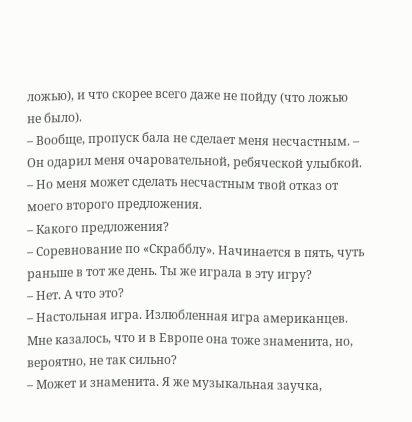ложью), и что скорее всего даже не пойду (что ложью не было).
– Вообще, пропуск бала не сделает меня несчастным. – Он одарил меня очаровательной, ребяческой улыбкой. – Но меня может сделать несчастным твой отказ от моего второго предложения.
– Какого предложения?
– Соревнование по «Скрабблу». Начинается в пять, чуть раньше в тот же день. Ты же играла в эту игру?
– Нет. А что это?
– Настольная игра. Излюбленная игра американцев. Мне казалось, что и в Европе она тоже знаменита, но, вероятно, не так сильно?
– Может и знаменита. Я же музыкальная заучка,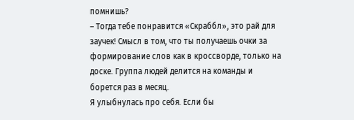помнишь?
– Тогда тебе понравится «Скраббл», это рай для заучек! Смысл в том, что ты получаешь очки за формирование слов как в кроссворде, только на доске. Группа людей делится на команды и борется раз в месяц.
Я улыбнулась про себя. Если бы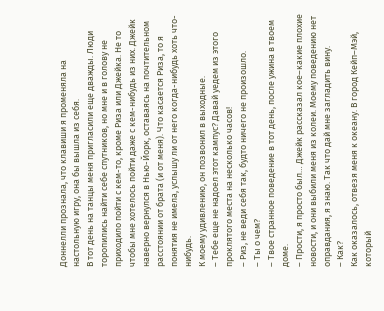Доннелли прознала, что клавиши я променяла на настольную игру, она бы вышла из себя.
В тот день на танцы меня пригласили еще дважды. Люди торопились найти себе спутников, но мне и в голову не приходило пойти с кем-то, кроме Риза или Джейка. Не то чтобы мне хотелось пойти даже с кем-нибудь из них. Джейк наверно вернулся в Нью-Йорк, оставаясь на почтительном расстоянии от брата (и от меня). Что касается Риза, то я понятия не имела, услышу ли от него когда-нибудь хоть что-нибудь.
К моему удивлению, он позвонил в выходные.
– Тебе еще не надоел этот кампус? Давай уедем из этого проклятого места на несколько часов!
– Риз, не веди себя так, будто ничего не произошло.
– Ты о чем?
– Твое странное поведение в тот день, после ужина в твоем доме.
– Прости, я просто был… Джейк рассказал кое–какие плохие новости, и они выбили меня из колеи. Моему поведению нет оправдания, я знаю. Так что дай мне загладить вину.
– Как?
Как оказалось, отвезя меня к океану. В город Кейп–Мэй, который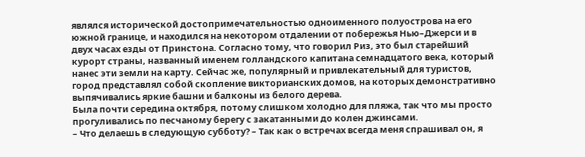являлся исторической достопримечательностью одноименного полуострова на его южной границе, и находился на некотором отдалении от побережья Нью–Джерси и в двух часах езды от Принстона. Согласно тому, что говорил Риз, это был старейший курорт страны, названный именем голландского капитана семнадцатого века, который нанес эти земли на карту. Сейчас же, популярный и привлекательный для туристов, город представлял собой скопление викторианских домов, на которых демонстративно выпячивались яркие башни и балконы из белого дерева.
Была почти середина октября, потому слишком холодно для пляжа, так что мы просто прогуливались по песчаному берегу с закатанными до колен джинсами.
– Что делаешь в следующую субботу? – Так как о встречах всегда меня спрашивал он, я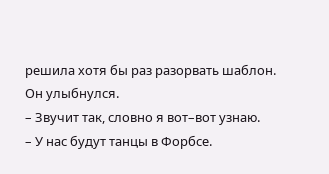решила хотя бы раз разорвать шаблон.
Он улыбнулся.
– Звучит так, словно я вот–вот узнаю.
– У нас будут танцы в Форбсе.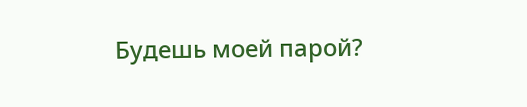Будешь моей парой?